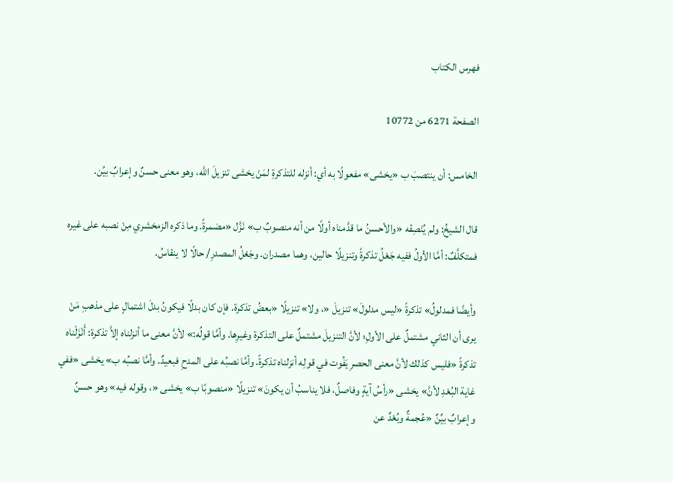فهرس الكتاب

الصفحة 6271 من 10772

الخامس: أن ينتصبَ ب «يخشى» مفعولًا به أي: أنزله للتذكرةِ لمَنْ يخشى تنزيلَ الله، وهو معنى حسنٌ وإعرابٌ بيِّن.

قال الشيخُ: ولم يُنْصِفْه «والأحسنُ ما قدَّمناه أولًا من أنه منصوبٌ ب» نَزَّل «مضمرةً. وما ذكره الزمخشري مِنْ نصبه على غيره فمتكلَّفٌ: أمَّا الأولُ ففيه جَعْلُ تذكرةً وتنزيلًا حالين، وهما مصدران. وجَعْلُ المصدرِ/ حالًا لا ينقاسُ.

وأيضًا فمدلولُ» تذكرةً «ليس مدلولَ» تنزيلَ «، ولا» تنزيلًا «بعضُ تذكرة. فإن كان بدلًا فيكونُ بدلَ اشتمالٍ على مذهبِ مَنْ يرى أن الثاني مشتملٌ على الأولِ؛ لأنَّ التنزيلَ مشتملٌ على التذكرة وغيرِها. وأمَّا قولُه:» لأنَّ معنى ما أنزلناه إلاَّ تذكرة: أَنْزَلْناه تذكرةً «فليس كذلك لأنَّ معنى الحصرِ يَفُوت في قولِه أنزلناه تذكرةً. وأمَّا نصبُه على المدحِ فبعيدٌ. وأمَّا نصبُه ب» يخشى «ففي غاية البُعْدِ لأنَّ» يخشى «رأسُ آيةٍ وفاصلٌ، فلا يناسبُ أن يكونَ» تنزيلًا «منصوبًا ب» يخشى «، وقوله فيه» وهو حسنٌ وإعرابٌ بيِّنٌ «عُجمةٌ وبُعْدٌ عن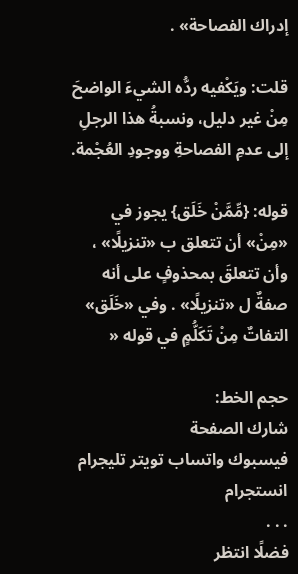إدراك الفصاحة» .

قلت: ويَكْفيه ردُّه الشيءَ الواضحَ مِنْ غير دليل، ونسبةُ هذا الرجلِ إلى عدمِ الفصاحةِ ووجودِ العُجْمة.

قوله: {مِّمَّنْ خَلَق} يجوز في «مِنْ» أن تتعلق ب «تنزيلًا» ، وأن تتعلقَ بمحذوفٍ على أنه صفةٌ ل «تنزيلًا» . وفي «خَلَق» التفاتٌ مِنْ تَكَلُّمٍ في قوله «

حجم الخط:
شارك الصفحة
فيسبوك واتساب تويتر تليجرام انستجرام
. . .
فضلًا انتظر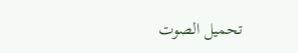تحميل الصوت